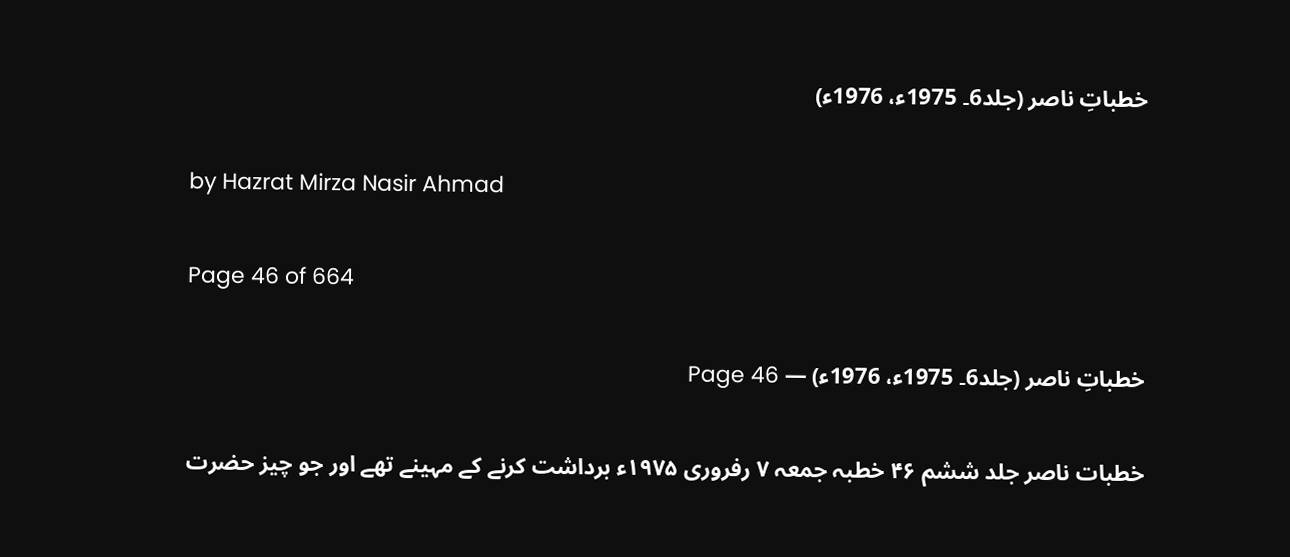خطباتِ ناصر (جلد6۔ 1975ء، 1976ء)

by Hazrat Mirza Nasir Ahmad

Page 46 of 664

خطباتِ ناصر (جلد6۔ 1975ء، 1976ء) — Page 46

خطبات ناصر جلد ششم ۴۶ خطبہ جمعہ ۷ رفروری ۱۹۷۵ء برداشت کرنے کے مہینے تھے اور جو چیز حضرت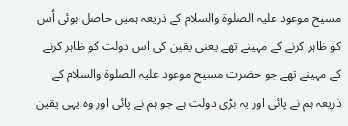مسیح موعود علیہ الصلوۃ والسلام کے ذریعہ ہمیں حاصل ہوئی اُس کو ظاہر کرنے کے مہینے تھے یعنی یقین کی اس دولت کو ظاہر کرنے کے مہینے تھے جو حضرت مسیح موعود علیہ الصلوۃ والسلام کے ذریعہ ہم نے پائی اور یہ بڑی دولت ہے جو ہم نے پائی اور وہ یہی یقین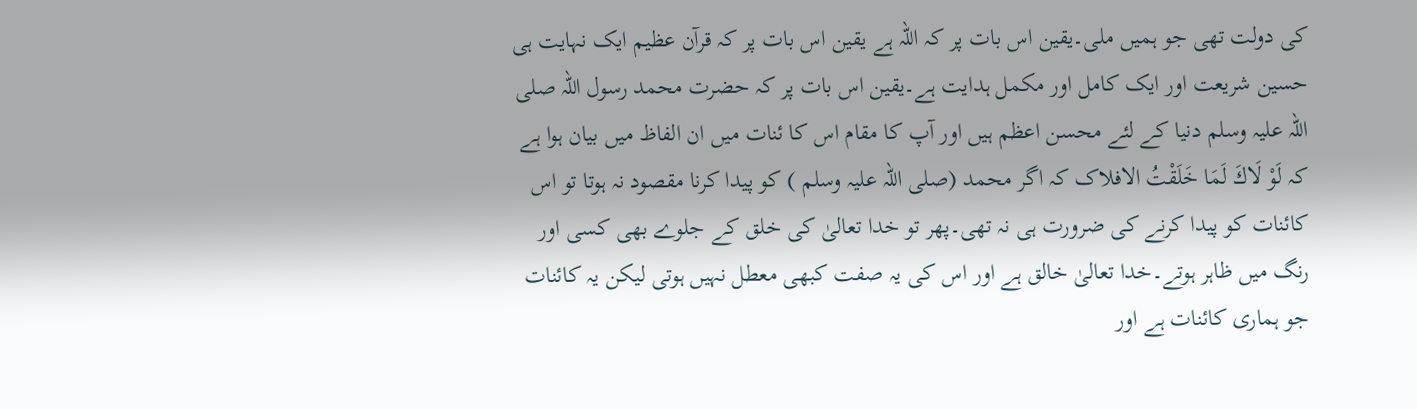کی دولت تھی جو ہمیں ملی۔یقین اس بات پر کہ اللہ ہے یقین اس بات پر کہ قرآن عظیم ایک نہایت ہی حسین شریعت اور ایک کامل اور مکمل ہدایت ہے۔یقین اس بات پر کہ حضرت محمد رسول اللہ صلی اللہ علیہ وسلم دنیا کے لئے محسن اعظم ہیں اور آپ کا مقام اس کا ئنات میں ان الفاظ میں بیان ہوا ہے کہ لَوْ لَاكَ لَمَا خَلَقْتُ الافلاک کہ اگر محمد (صلی اللہ علیہ وسلم ) کو پیدا کرنا مقصود نہ ہوتا تو اس کائنات کو پیدا کرنے کی ضرورت ہی نہ تھی۔پھر تو خدا تعالیٰ کی خلق کے جلوے بھی کسی اور رنگ میں ظاہر ہوتے۔خدا تعالیٰ خالق ہے اور اس کی یہ صفت کبھی معطل نہیں ہوتی لیکن یہ کائنات جو ہماری کائنات ہے اور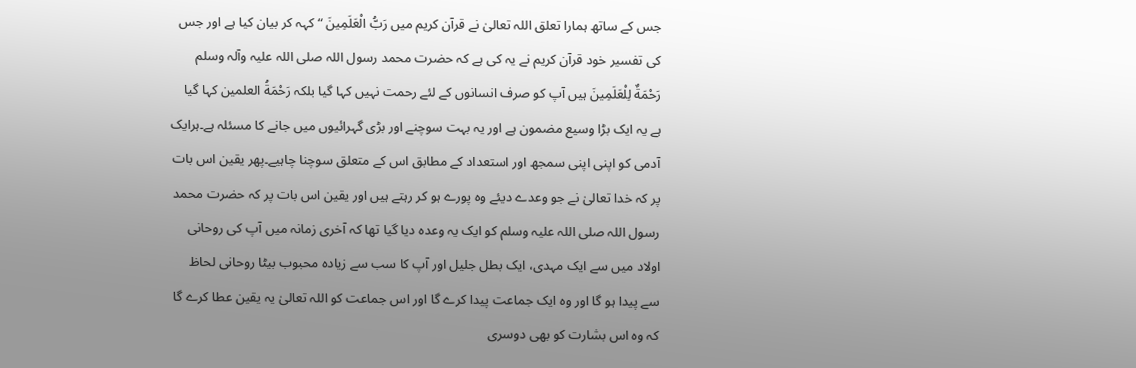جس کے ساتھ ہمارا تعلق اللہ تعالیٰ نے قرآن کریم میں رَبُّ الْعَلَمِينَ “ کہہ کر بیان کیا ہے اور جس کی تفسیر خود قرآن کریم نے یہ کی ہے کہ حضرت محمد رسول اللہ صلی اللہ علیہ وآلہ وسلم رَحْمَةٌ لِلْعَلَمِينَ ہیں آپ کو صرف انسانوں کے لئے رحمت نہیں کہا گیا بلکہ رَحْمَةُ العلمین کہا گیا ہے یہ ایک بڑا وسیع مضمون ہے اور یہ بہت سوچنے اور بڑی گہرائیوں میں جانے کا مسئلہ ہے۔ہرایک آدمی کو اپنی اپنی سمجھ اور استعداد کے مطابق اس کے متعلق سوچنا چاہیے۔پھر یقین اس بات پر کہ خدا تعالیٰ نے جو وعدے دیئے وہ پورے ہو کر رہتے ہیں اور یقین اس بات پر کہ حضرت محمد رسول اللہ صلی اللہ علیہ وسلم کو ایک یہ وعدہ دیا گیا تھا کہ آخری زمانہ میں آپ کی روحانی اولاد میں سے ایک مہدی، ایک بطل جلیل اور آپ کا سب سے زیادہ محبوب بیٹا روحانی لحاظ سے پیدا ہو گا اور وہ ایک جماعت پیدا کرے گا اور اس جماعت کو اللہ تعالیٰ یہ یقین عطا کرے گا کہ وہ اس بشارت کو بھی دوسری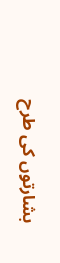بشارتوں کی طرح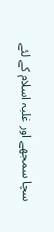سچا سمجھے اور غلبہ اسلام کے لئے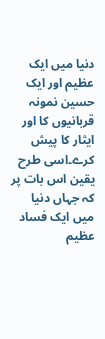دنیا میں ایک عظیم اور ایک حسین نمونہ قربانیوں کا اور ایثار کا پیش کرے۔اسی طرح یقین اس بات پر کہ جہاں دنیا میں ایک فساد عظیم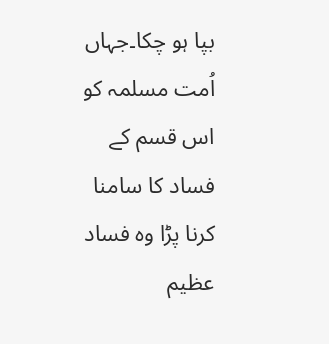بپا ہو چکا۔جہاں اُمت مسلمہ کو اس قسم کے فساد کا سامنا کرنا پڑا وہ فساد عظیم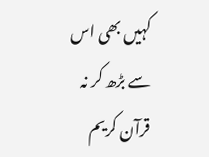کہیں بھی اس سے بڑھ کر نہ قرآن کریم